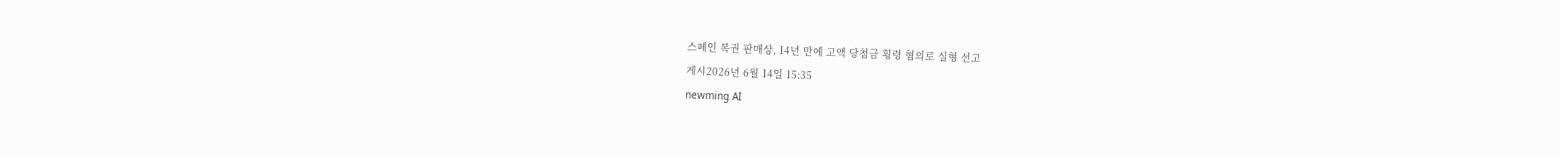스페인 복권 판매상, 14년 만에 고액 당첨금 횡령 혐의로 실형 선고
게시2026년 6월 14일 15:35
newming AI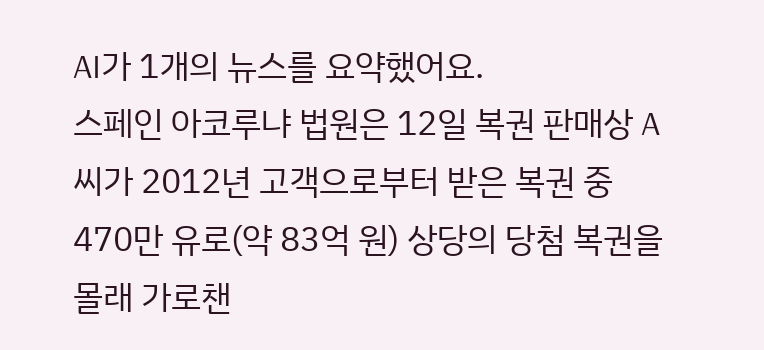AI가 1개의 뉴스를 요약했어요.
스페인 아코루냐 법원은 12일 복권 판매상 A씨가 2012년 고객으로부터 받은 복권 중 470만 유로(약 83억 원) 상당의 당첨 복권을 몰래 가로챈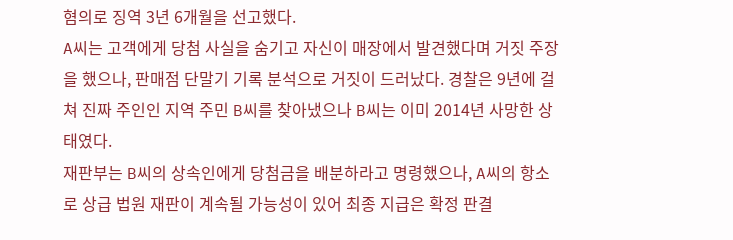혐의로 징역 3년 6개월을 선고했다.
A씨는 고객에게 당첨 사실을 숨기고 자신이 매장에서 발견했다며 거짓 주장을 했으나, 판매점 단말기 기록 분석으로 거짓이 드러났다. 경찰은 9년에 걸쳐 진짜 주인인 지역 주민 B씨를 찾아냈으나 B씨는 이미 2014년 사망한 상태였다.
재판부는 B씨의 상속인에게 당첨금을 배분하라고 명령했으나, A씨의 항소로 상급 법원 재판이 계속될 가능성이 있어 최종 지급은 확정 판결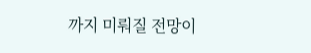까지 미뤄질 전망이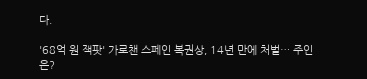다.

'68억 원 잭팟' 가로챈 스페인 복권상, 14년 만에 처벌… 주인은?